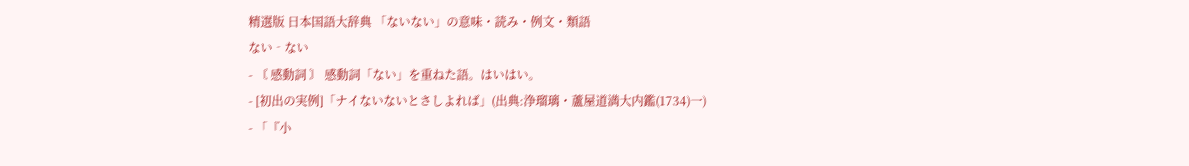精選版 日本国語大辞典 「ないない」の意味・読み・例文・類語
ない‐ない
- 〘 感動詞 〙 感動詞「ない」を重ねた語。はいはい。
- [初出の実例]「ナイないないとさしよれば」(出典:浄瑠璃・蘆屋道満大内鑑(1734)一)
- 「『小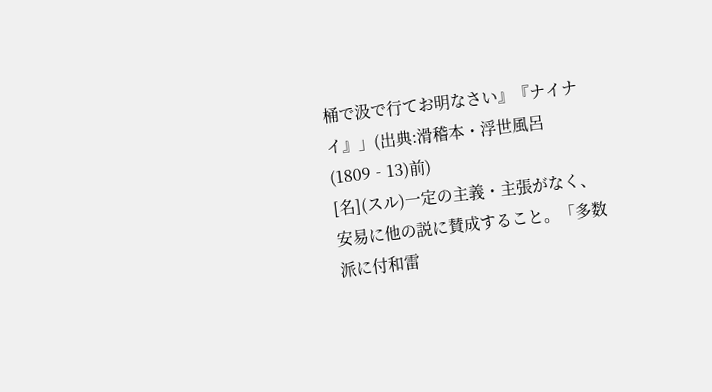桶で汲で行てお明なさい』『ナイナイ』」(出典:滑稽本・浮世風呂(1809‐13)前)
[名](スル)一定の主義・主張がなく、安易に他の説に賛成すること。「多数派に付和雷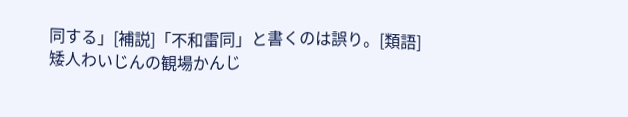同する」[補説]「不和雷同」と書くのは誤り。[類語]矮人わいじんの観場かんじ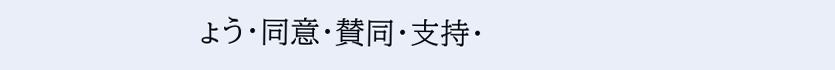ょう・同意・賛同・支持・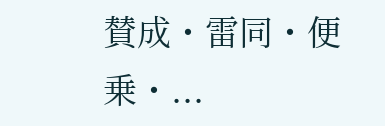賛成・雷同・便乗・...